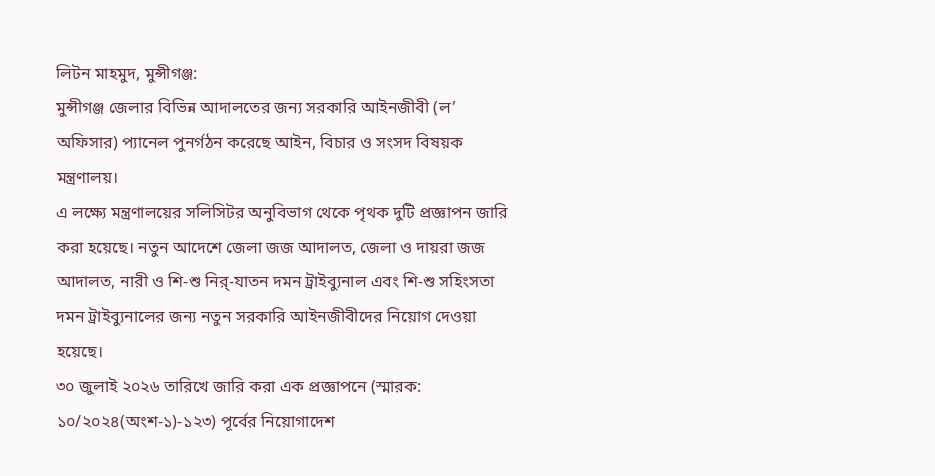লিটন মাহমুদ, মুন্সীগঞ্জ:
মুন্সীগঞ্জ জেলার বিভিন্ন আদালতের জন্য সরকারি আইনজীবী (ল’ অফিসার) প্যানেল পুনর্গঠন করেছে আইন, বিচার ও সংসদ বিষয়ক মন্ত্রণালয়।
এ লক্ষ্যে মন্ত্রণালয়ের সলিসিটর অনুবিভাগ থেকে পৃথক দুটি প্রজ্ঞাপন জারি করা হয়েছে। নতুন আদেশে জেলা জজ আদালত, জেলা ও দায়রা জজ আদালত, নারী ও শি-শু নির্-যাতন দমন ট্রাইব্যুনাল এবং শি-শু সহিংসতা দমন ট্রাইব্যুনালের জন্য নতুন সরকারি আইনজীবীদের নিয়োগ দেওয়া হয়েছে।
৩০ জুলাই ২০২৬ তারিখে জারি করা এক প্রজ্ঞাপনে (স্মারক: ১০/২০২৪(অংশ-১)-১২৩) পূর্বের নিয়োগাদেশ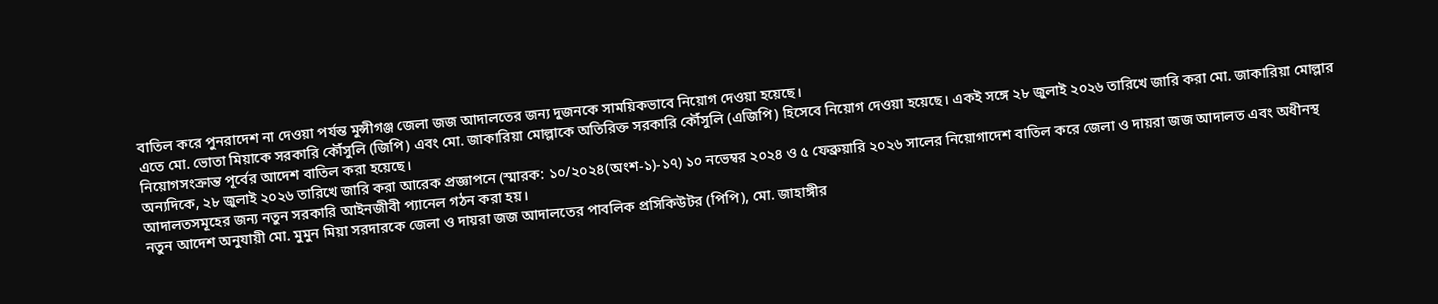বাতিল করে পুনরাদেশ না দেওয়া পর্যন্ত মুন্সীগঞ্জ জেলা জজ আদালতের জন্য দুজনকে সাময়িকভাবে নিয়োগ দেওয়া হয়েছে।
এতে মো. ভোতা মিয়াকে সরকারি কৌঁসুলি (জিপি) এবং মো. জাকারিয়া মোল্লাকে অতিরিক্ত সরকারি কৌঁসুলি (এজিপি) হিসেবে নিয়োগ দেওয়া হয়েছে। একই সঙ্গে ২৮ জুলাই ২০২৬ তারিখে জারি করা মো. জাকারিয়া মোল্লার নিয়োগসংক্রান্ত পূর্বের আদেশ বাতিল করা হয়েছে।
অন্যদিকে, ২৮ জুলাই ২০২৬ তারিখে জারি করা আরেক প্রজ্ঞাপনে (স্মারক: ১০/২০২৪(অংশ-১)-১৭) ১০ নভেম্বর ২০২৪ ও ৫ ফেব্রুয়ারি ২০২৬ সালের নিয়োগাদেশ বাতিল করে জেলা ও দায়রা জজ আদালত এবং অধীনস্থ আদালতসমূহের জন্য নতুন সরকারি আইনজীবী প্যানেল গঠন করা হয়।
নতুন আদেশ অনুযায়ী মো. মুমুন মিয়া সরদারকে জেলা ও দায়রা জজ আদালতের পাবলিক প্রসিকিউটর (পিপি), মো. জাহাঙ্গীর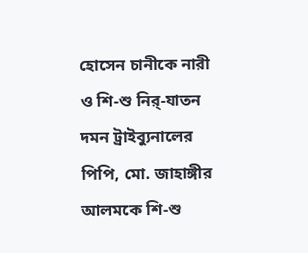হোসেন চানীকে নারী ও শি-শু নির্-যাতন দমন ট্রাইব্যুনালের পিপি, মো. জাহাঙ্গীর আলমকে শি-শু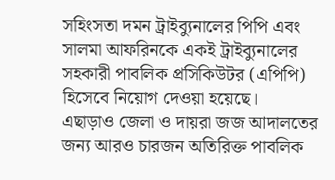সহিংসতা দমন ট্রাইব্যুনালের পিপি এবং সালমা আফরিনকে একই ট্রাইব্যুনালের সহকারী পাবলিক প্রসিকিউটর (এপিপি) হিসেবে নিয়োগ দেওয়া হয়েছে।
এছাড়াও জেলা ও দায়রা জজ আদালতের জন্য আরও চারজন অতিরিক্ত পাবলিক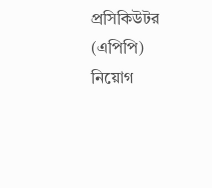প্রসিকিউটর (এপিপি) নিয়োগ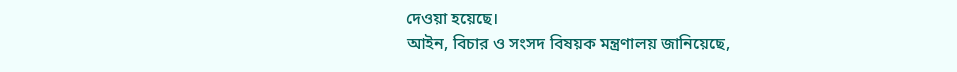দেওয়া হয়েছে।
আইন, বিচার ও সংসদ বিষয়ক মন্ত্রণালয় জানিয়েছে,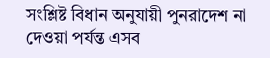সংশ্লিষ্ট বিধান অনুযায়ী পুনরাদেশ না দেওয়া পর্যন্ত এসব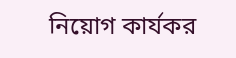নিয়োগ কার্যকর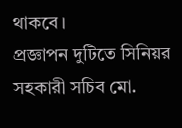থাকবে।
প্রজ্ঞাপন দুটিতে সিনিয়র সহকারী সচিব মো.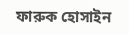ফারুক হোসাইন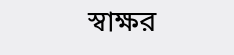স্বাক্ষর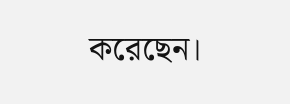করেছেন।